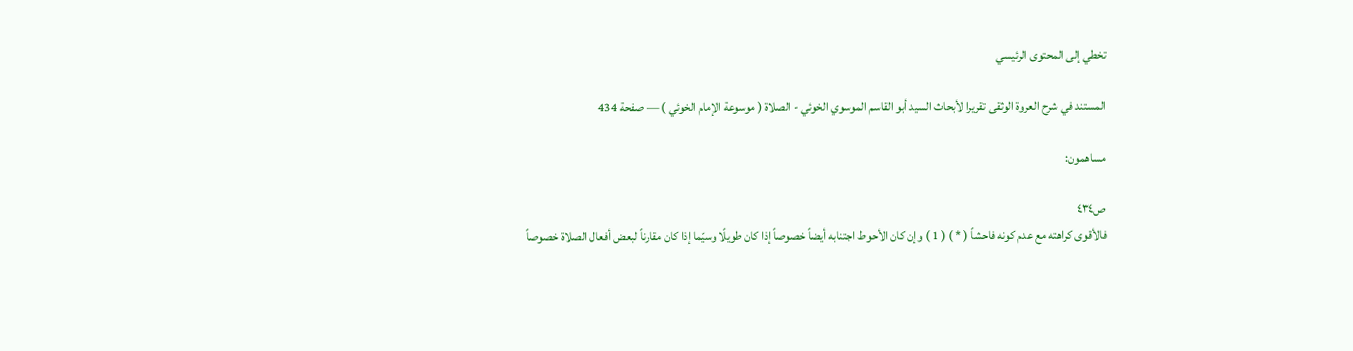تخطي إلى المحتوى الرئيسي

المستند في شرح العروة الوثقى تقريرا لأبحاث السيد أبو القاسم الموسوي الخوئي - الصلاة ( موسوعة الإمام الخوئي ) — صفحة 434

مساهمون:

ص٤٣٤
فالأقوى كراهته مع عدم كونه فاحشاً ( * ) ( 1 ) وإن كان الأحوط اجتنابه أيضاً خصوصاً إذا كان طويلًا وسيّما إذا كان مقارناً لبعض أفعال الصلاة خصوصاً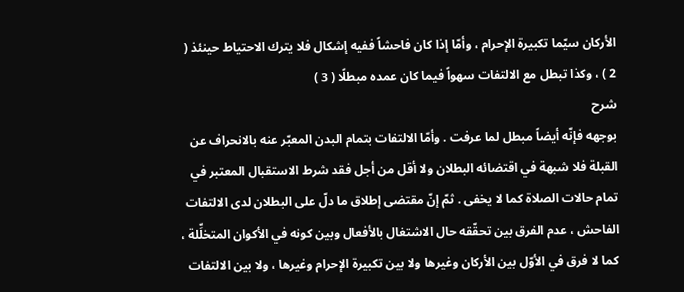الأركان سيّما تكبيرة الإحرام ، وأمّا إذا كان فاحشاً ففيه إشكال فلا يترك الاحتياط حينئذ ( 2 ) ، وكذا تبطل مع الالتفات سهواً فيما كان عمده مبطلًا ( 3 )
شرح
بوجهه فإنّه أيضاً مبطل لما عرفت . وأمّا الالتفات بتمام البدن المعبّر عنه بالانحراف عن القبلة فلا شبهة في اقتضائه البطلان ولا أقل من أجل فقد شرط الاستقبال المعتبر في تمام حالات الصلاة كما لا يخفى . ثمّ إنّ مقتضى إطلاق ما دلّ على البطلان لدى الالتفات الفاحش ، عدم الفرق بين تحقّقه حال الاشتغال بالأفعال وبين كونه في الأكوان المتخلِّلة ، كما لا فرق في الأوّل بين الأركان وغيرها ولا بين تكبيرة الإحرام وغيرها ، ولا بين الالتفات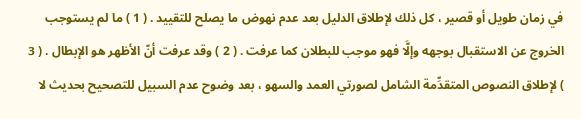في زمان طويل أو قصير ، كل ذلك لإطلاق الدليل بعد عدم نهوض ما يصلح للتقييد . ( 1 ) ما لم يستوجب الخروج عن الاستقبال بوجهه وإلَّا فهو موجب للبطلان كما عرفت . ( 2 ) وقد عرفت أنّ الأظهر هو الإبطال . ( 3 ) لإطلاق النصوص المتقدِّمة الشامل لصورتي العمد والسهو ، بعد وضوح عدم السبيل للتصحيح بحديث لا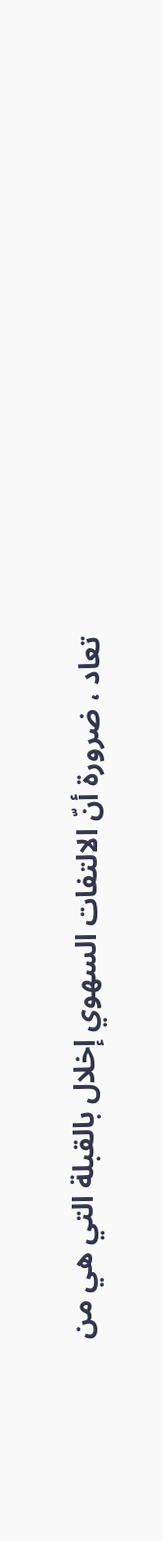تعاد ، ضرورة أنّ الالتفات السهوي إخلال بالقبلة التي هي من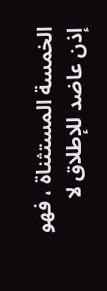الخمسة المستثناة ، فهو إذن عاضد للإطلاق لا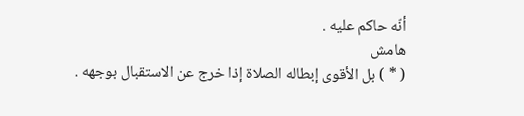أنّه حاكم عليه .
هامش
( * ) بل الأقوى إبطاله الصلاة إذا خرج عن الاستقبال بوجهه .